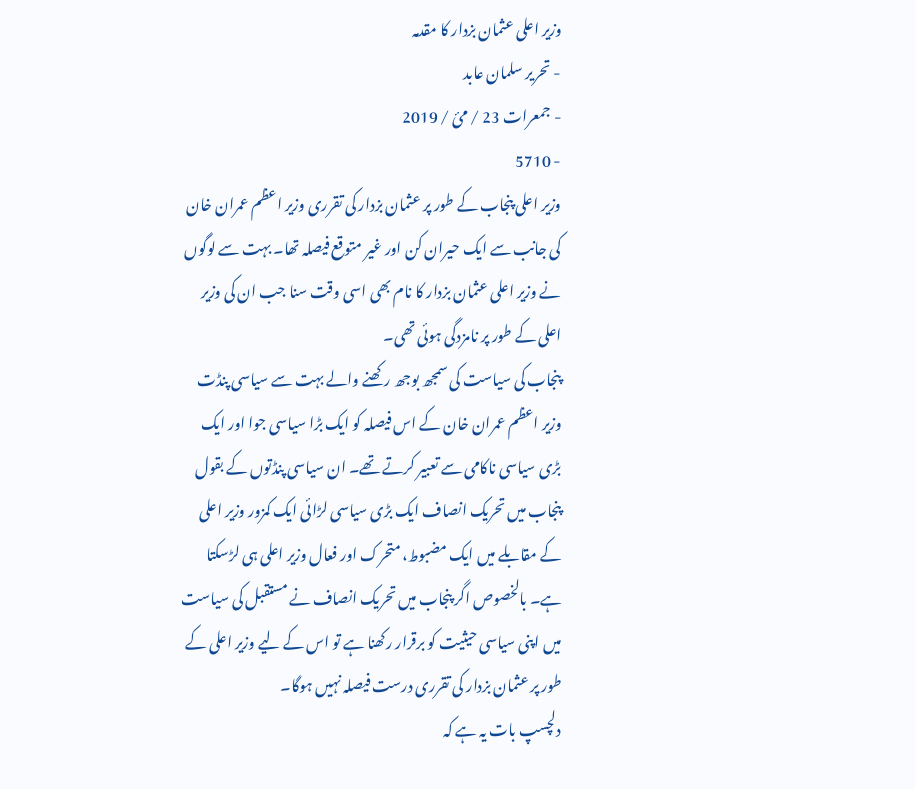وزیر اعلی عثمان بزدار کا مقدمہ
- تحریر سلمان عابد
- جمعرات 23 / مئ / 2019
- 5710
وزیر اعلی پنجاب کے طور پر عثمان بزدار کی تقرری وزیر اعظم عمران خان کی جانب سے ایک حیران کن اور غیر متوقع فیصلہ تھا۔ بہت سے لوگوں نے وزیر اعلی عثمان بزدار کا نام بھی اسی وقت سنا جب ان کی وزیر اعلی کے طور پر نامزدگی ہوئی تھی۔
پنجاب کی سیاست کی سمجھ بوجھ رکھنے والے بہت سے سیاسی پنڈت وزیر اعظم عمران خان کے اس فیصلہ کو ایک بڑا سیاسی جوا اور ایک بڑی سیاسی ناکامی سے تعبیر کرتے تھے۔ ان سیاسی پنڈتوں کے بقول پنجاب میں تحریک انصاف ایک بڑی سیاسی لڑائی ایک کمزور وزیر اعلی کے مقابلے میں ایک مضبوط، متحرک اور فعال وزیر اعلی ہی لڑسکتا ہے۔ بالخصوص اگر پنجاب میں تحریک انصاف نے مستقبل کی سیاست میں اپنی سیاسی حیثیت کو برقرار رکھنا ہے تو اس کے لیے وزیر اعلی کے طور پر عثمان بزدار کی تقرری درست فیصلہ نہیں ہوگا۔
دلچسپ بات یہ ہے کہ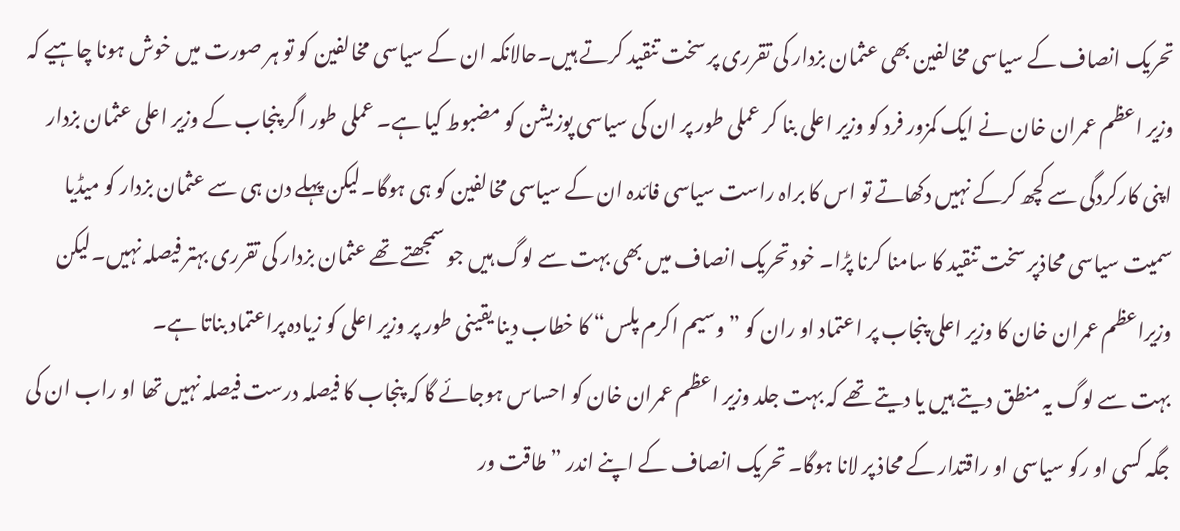تحریک انصاف کے سیاسی مخالفین بھی عثمان بزدار کی تقرری پر سخت تنقید کرتے ہیں۔حالانکہ ان کے سیاسی مخالفین کو تو ہر صورت میں خوش ہونا چاہیے کہ وزیر اعظم عمران خان نے ایک کمزور فرد کو وزیر اعلی بنا کر عملی طور پر ان کی سیاسی پوزیشن کو مضبوط کیا ہے۔ عملی طور اگر پنجاب کے وزیر اعلی عثمان بزدار اپنی کارکردگی سے کچھ کرکے نہیں دکھاتے تو اس کا براہ راست سیاسی فائدہ ان کے سیاسی مخالفین کو ہی ہوگا۔لیکن پہلے دن ہی سے عثمان بزدار کو میڈیا سمیت سیاسی محاذپر سخت تنقید کا سامنا کرنا پڑا۔ خود تحریک انصاف میں بھی بہت سے لوگ ہیں جو سمجھتے تھے عثمان بزدار کی تقرری بہتر فیصلہ نہیں۔لیکن وزیراعظم عمران خان کا وزیر اعلی پنجاب پر اعتماد او ران کو ”وسیم اکرم پلس“ کا خطاب دینا یقینی طور پر وزیر اعلی کو زیادہ پراعتماد بناتا ہے۔
بہت سے لوگ یہ منطق دیتے ہیں یا دیتے تھے کہ بہت جلد وزیر اعظم عمران خان کو احساس ہوجائے گا کہ پنجاب کا فیصلہ درست فیصلہ نہیں تھا او راب ان کی جگہ کسی او رکو سیاسی او راقتدار کے محاذ پر لانا ہوگا۔ تحریک انصاف کے اپنے اندر ”طاقت ور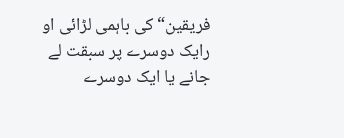فریقین“ کی باہمی لڑائی او رایک دوسرے پر سبقت لے جانے یا ایک دوسرے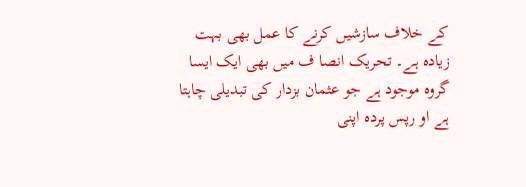کے خلاف سازشیں کرنے کا عمل بھی بہت زیادہ ہے۔ تحریک انصا ف میں بھی ایک ایسا گروہ موجود ہے جو عثمان بزدار کی تبدیلی چاہتا ہے او رپس پردہ اپنی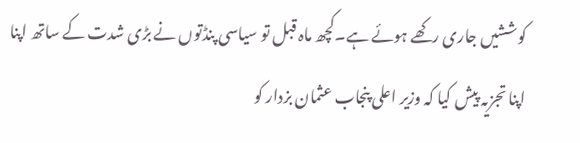کوششیں جاری رکھے ہوئے ہے۔کچھ ماہ قبل تو سیاسی پنڈتوں نے بڑی شدت کے ساتھ اپنا اپنا تجزیہ پیش کیا کہ وزیر اعلی پنجاب عثمان بزدار کو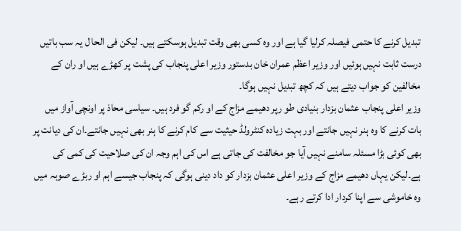تبدیل کرنے کا حتمی فیصلہ کرلیا گیا ہے اور وہ کسی بھی وقت تبدیل ہوسکتے ہیں۔ لیکن فی الحا ل یہ سب باتیں درست ثابت نہیں ہوئیں اور وزیر اعظم عمران خان بدستور وزیر اعلی پنجاب کی پشت پر کھڑے ہیں او ران کے مخالفین کو جواب دیتے ہیں کہ کچھ تبدیل نہیں ہوگا۔
وزیر اعلی پنجاب عثمان بزدار بنیادی طو رپر دھیمے مزاج کے او رکم گو فرد ہیں۔ سیاسی محاذ پر اونچی آواز میں بات کرنے کا وہ ہنر نہیں جانتے اور بہت زیادہ کنٹرولڈ حیثیت سے کام کرنے کا ہنر بھی نہیں جانتے۔ان کی دیانت پر بھی کوئی بڑا مسئلہ سامنے نہیں آیا جو مخالفت کی جاتی ہے اس کی اہم وجہ ان کی صلاحیت کی کمی کی ہے۔لیکن یہاں دھیمے مزاج کے وزیر اعلی عثمان بزدار کو داد دینی ہوگی کہ پنجاب جیسے اہم او ربڑے صوبہ میں وہ خاموشی سے اپنا کردار ادا کرتے رہے۔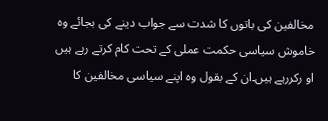مخالفین کی باتوں کا شدت سے جواب دینے کی بجائے وہ خاموش سیاسی حکمت عملی کے تحت کام کرتے رہے ہیں او رکررہے ہیں۔ان کے بقول وہ اپنے سیاسی مخالفین کا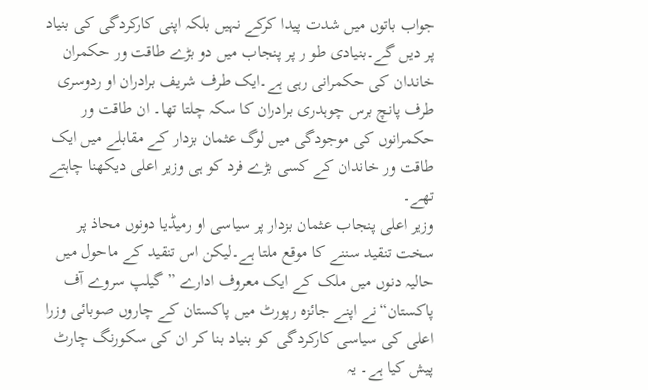جواب باتوں میں شدت پیدا کرکے نہیں بلکہ اپنی کارکردگی کی بنیاد پر دیں گے۔بنیادی طو ر پر پنجاب میں دو بڑے طاقت ور حکمران خاندان کی حکمرانی رہی ہے۔ایک طرف شریف برادران او ردوسری طرف پانچ برس چوہدری برادران کا سکہ چلتا تھا۔ ان طاقت ور حکمرانوں کی موجودگی میں لوگ عثمان بزدار کے مقابلے میں ایک طاقت ور خاندان کے کسی بڑے فرد کو ہی وزیر اعلی دیکھنا چاہتے تھے۔
وزیر اعلی پنجاب عثمان بزدار پر سیاسی او رمیڈیا دونوں محاذ پر سخت تنقید سننے کا موقع ملتا ہے۔لیکن اس تنقید کے ماحول میں حالیہ دنوں میں ملک کے ایک معروف ادارے ”گیلپ سروے آف پاکستان“نے اپنے جائزہ رپورٹ میں پاکستان کے چاروں صوبائی وزرا اعلی کی سیاسی کارکردگی کو بنیاد بنا کر ان کی سکورنگ چارٹ پیش کیا ہے۔ یہ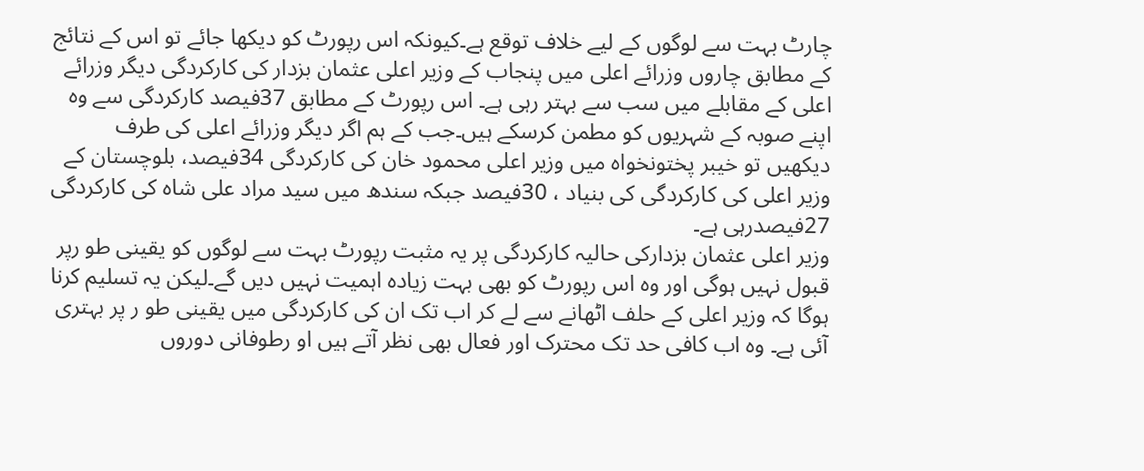چارٹ بہت سے لوگوں کے لیے خلاف توقع ہے۔کیونکہ اس رپورٹ کو دیکھا جائے تو اس کے نتائج کے مطابق چاروں وزرائے اعلی میں پنجاب کے وزیر اعلی عثمان بزدار کی کارکردگی دیگر وزرائے اعلی کے مقابلے میں سب سے بہتر رہی ہے۔ اس رپورٹ کے مطابق 37فیصد کارکردگی سے وہ اپنے صوبہ کے شہریوں کو مطمن کرسکے ہیں۔جب کے ہم اگر دیگر وزرائے اعلی کی طرف دیکھیں تو خیبر پختونخواہ میں وزیر اعلی محمود خان کی کارکردگی 34فیصد، بلوچستان کے وزیر اعلی کی کارکردگی کی بنیاد ، 30فیصد جبکہ سندھ میں سید مراد علی شاہ کی کارکردگی 27فیصدرہی ہے۔
وزیر اعلی عثمان بزدارکی حالیہ کارکردگی پر یہ مثبت رپورٹ بہت سے لوگوں کو یقینی طو رپر قبول نہیں ہوگی اور وہ اس رپورٹ کو بھی بہت زیادہ اہمیت نہیں دیں گے۔لیکن یہ تسلیم کرنا ہوگا کہ وزیر اعلی کے حلف اٹھانے سے لے کر اب تک ان کی کارکردگی میں یقینی طو ر پر بہتری آئی ہے۔ وہ اب کافی حد تک محترک اور فعال بھی نظر آتے ہیں او رطوفانی دوروں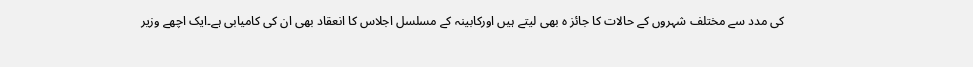کی مدد سے مختلف شہروں کے حالات کا جائز ہ بھی لیتے ہیں اورکابینہ کے مسلسل اجلاس کا انعقاد بھی ان کی کامیابی ہے۔ایک اچھے وزیر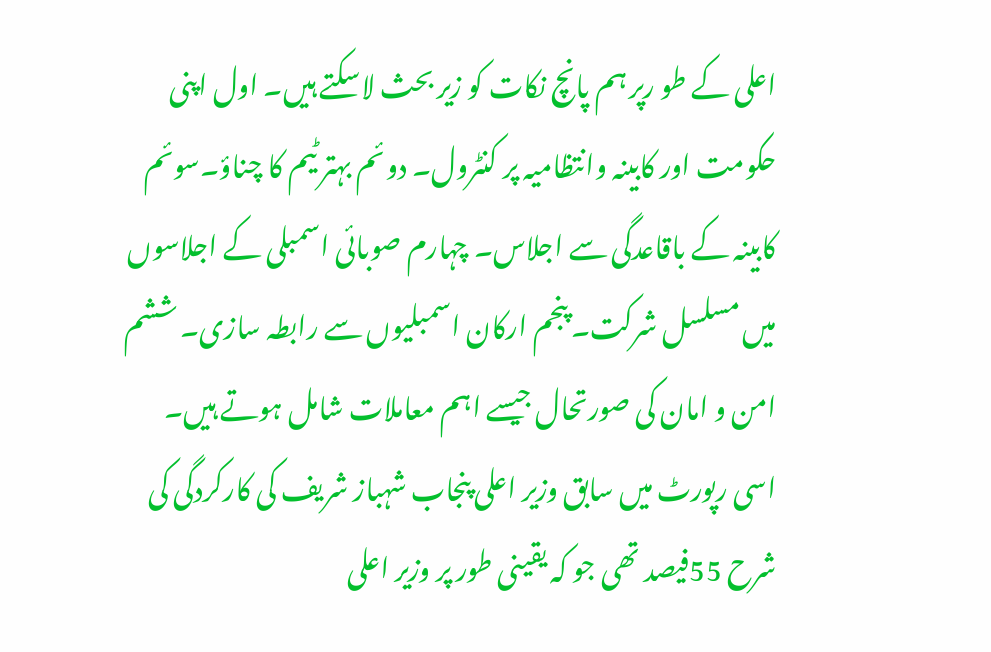اعلی کے طو رپر ہم پانچ نکات کو زیر بحث لاسکتے ہیں۔ اول اپنی حکومت اور کابینہ وانتظامیہ پر کنٹرول۔ دوئم بہتر ٹیم کا چناؤ۔سوئم کابینہ کے باقاعدگی سے اجلاس۔ چہارم صوبائی اسمبلی کے اجلاسوں میں مسلسل شرکت۔ پنجم ارکان اسمبلیوں سے رابطہ سازی۔ ششم امن و امان کی صورتحال جیسے اہم معاملات شامل ہوتے ہیں۔
اسی رپورٹ میں سابق وزیر اعلی پنجاب شہباز شریف کی کارکردگی کی شرح 55فیصد تھی جو کہ یقینی طور پر وزیر اعلی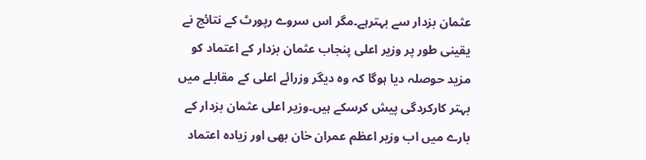عثمان بزدار سے بہترہے۔مگر اس سروے رپورٹ کے نتائج نے یقینی طور پر وزیر اعلی پنجاب عثمان بزدار کے اعتماد کو مزید حوصلہ دیا ہوگا کہ وہ دیگر وزرائے اعلی کے مقابلے میں بہتر کارکردگی پیش کرسکے ہیں۔وزیر اعلی عثمان بزدار کے بارے میں اب وزیر اعظم عمران خان بھی اور زیادہ اعتماد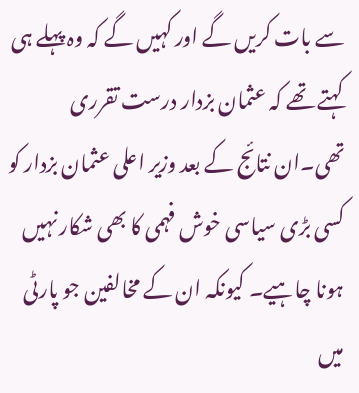سے بات کریں گے اور کہیں گے کہ وہ پہلے ہی کہتے تھے کہ عثمان بزدار درست تقرری تھی۔ان نتائج کے بعد وزیر اعلی عثمان بزدار کو کسی بڑی سیاسی خوش فہمی کا بھی شکار نہیں ہونا چاہیے۔ کیونکہ ان کے مخالفین جو پارٹی میں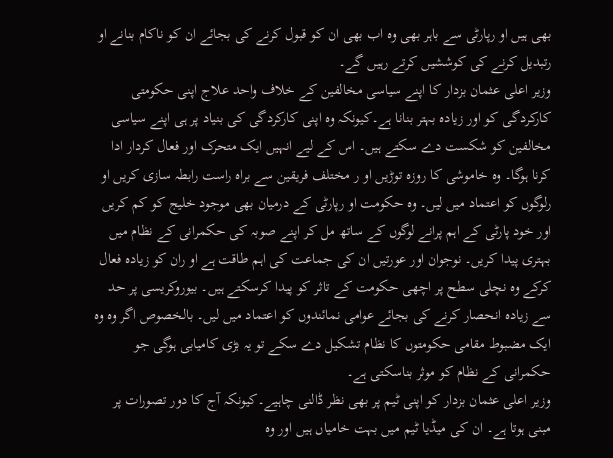بھی ہیں او رپارٹی سے باہر بھی وہ اب بھی ان کو قبول کرنے کی بجائے ان کو ناکام بنانے او رتبدیل کرنے کی کوششیں کرتے رہیں گے۔
وزیر اعلی عثمان بزدار کا اپنے سیاسی مخالفین کے خلاف واحد علاج اپنی حکومتی کارکردگی کو اور زیادہ بہتر بنانا ہے۔کیونکہ وہ اپنی کارکردگی کی بنیاد پر ہی اپنے سیاسی مخالفین کو شکست دے سکتے ہیں۔ اس کے لیے انہیں ایک متحرک اور فعال کردار ادا کرنا ہوگا۔ وہ خاموشی کا روزہ توڑیں او ر مختلف فریقین سے براہ راست رابطہ سازی کریں او رلوگوں کو اعتماد میں لیں۔ وہ حکومت او رپارٹی کے درمیان بھی موجود خلیج کو کم کریں اور خود پارٹی کے اہم پرانے لوگوں کے ساتھ مل کر اپنے صوبہ کی حکمرانی کے نظام میں بہتری پیدا کریں۔ نوجوان اور عورتیں ان کی جماعت کی اہم طاقت ہے او ران کو زیادہ فعال کرکے وہ نچلی سطح پر اچھی حکومت کے تاثر کو پیدا کرسکتے ہیں۔ بیوروکریسی پر حد سے زیادہ انحصار کرنے کی بجائے عوامی نمائندوں کو اعتماد میں لیں۔ بالخصوص اگر وہ وہ ایک مضبوط مقامی حکومتوں کا نظام تشکیل دے سکے تو یہ بڑی کامیابی ہوگی جو حکمرانی کے نظام کو موثر بناسکتی ہے۔
وزیر اعلی عثمان بزدار کو اپنی ٹیم پر بھی نظر ڈالنی چاہیے۔کیونکہ آج کا دور تصورات پر مبنی ہوتا ہے۔ ان کی میڈیا ٹیم میں بہت خامیاں ہیں اور وہ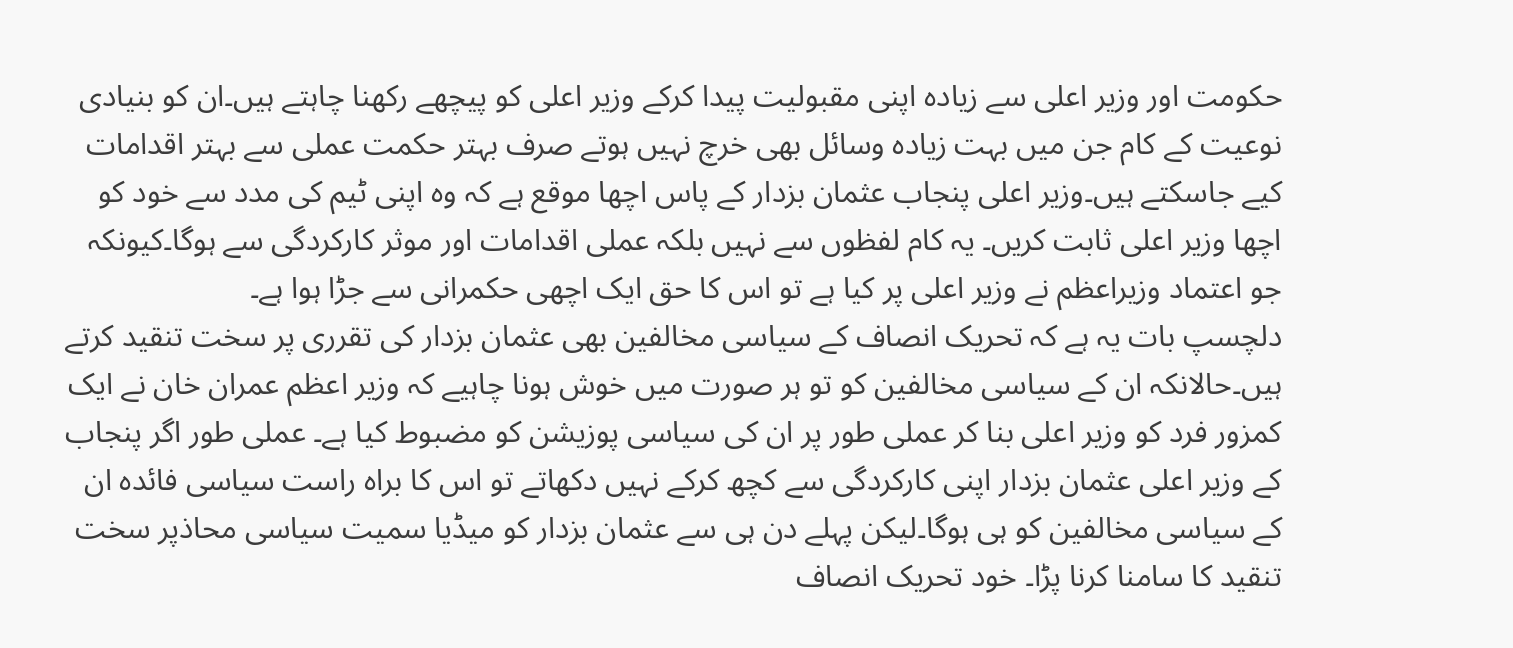حکومت اور وزیر اعلی سے زیادہ اپنی مقبولیت پیدا کرکے وزیر اعلی کو پیچھے رکھنا چاہتے ہیں۔ان کو بنیادی نوعیت کے کام جن میں بہت زیادہ وسائل بھی خرچ نہیں ہوتے صرف بہتر حکمت عملی سے بہتر اقدامات کیے جاسکتے ہیں۔وزیر اعلی پنجاب عثمان بزدار کے پاس اچھا موقع ہے کہ وہ اپنی ٹیم کی مدد سے خود کو اچھا وزیر اعلی ثابت کریں۔ یہ کام لفظوں سے نہیں بلکہ عملی اقدامات اور موثر کارکردگی سے ہوگا۔کیونکہ جو اعتماد وزیراعظم نے وزیر اعلی پر کیا ہے تو اس کا حق ایک اچھی حکمرانی سے جڑا ہوا ہے۔
دلچسپ بات یہ ہے کہ تحریک انصاف کے سیاسی مخالفین بھی عثمان بزدار کی تقرری پر سخت تنقید کرتے ہیں۔حالانکہ ان کے سیاسی مخالفین کو تو ہر صورت میں خوش ہونا چاہیے کہ وزیر اعظم عمران خان نے ایک کمزور فرد کو وزیر اعلی بنا کر عملی طور پر ان کی سیاسی پوزیشن کو مضبوط کیا ہے۔ عملی طور اگر پنجاب کے وزیر اعلی عثمان بزدار اپنی کارکردگی سے کچھ کرکے نہیں دکھاتے تو اس کا براہ راست سیاسی فائدہ ان کے سیاسی مخالفین کو ہی ہوگا۔لیکن پہلے دن ہی سے عثمان بزدار کو میڈیا سمیت سیاسی محاذپر سخت تنقید کا سامنا کرنا پڑا۔ خود تحریک انصاف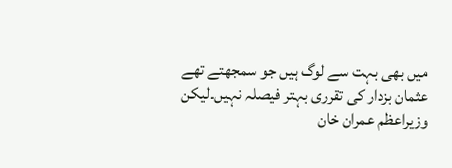میں بھی بہت سے لوگ ہیں جو سمجھتے تھے عثمان بزدار کی تقرری بہتر فیصلہ نہیں۔لیکن وزیراعظم عمران خان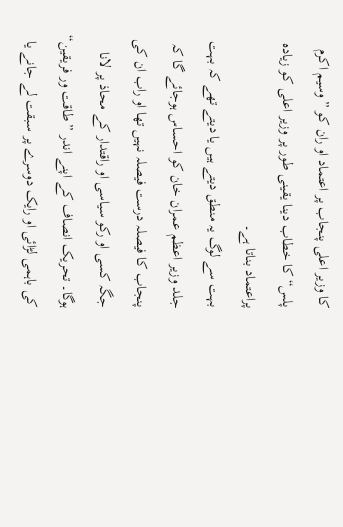کا وزیر اعلی پنجاب پر اعتماد او ران کو ”وسیم اکرم پلس“ کا خطاب دینا یقینی طور پر وزیر اعلی کو زیادہ پراعتماد بناتا ہے۔
بہت سے لوگ یہ منطق دیتے ہیں یا دیتے تھے کہ بہت جلد وزیر اعظم عمران خان کو احساس ہوجائے گا کہ پنجاب کا فیصلہ درست فیصلہ نہیں تھا او راب ان کی جگہ کسی او رکو سیاسی او راقتدار کے محاذ پر لانا ہوگا۔ تحریک انصاف کے اپنے اندر ”طاقت ور فریقین“ کی باہمی لڑائی او رایک دوسرے پر سبقت لے جانے یا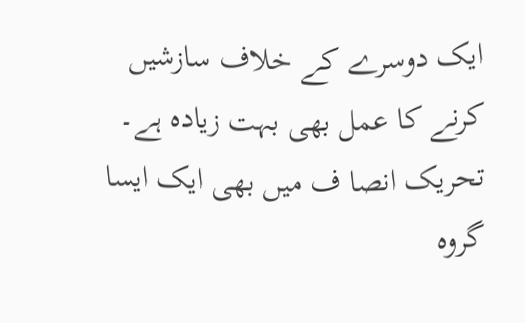ایک دوسرے کے خلاف سازشیں کرنے کا عمل بھی بہت زیادہ ہے۔ تحریک انصا ف میں بھی ایک ایسا گروہ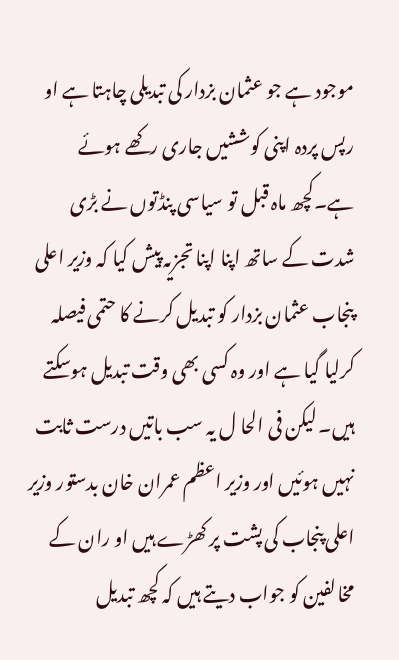موجود ہے جو عثمان بزدار کی تبدیلی چاہتا ہے او رپس پردہ اپنی کوششیں جاری رکھے ہوئے ہے۔کچھ ماہ قبل تو سیاسی پنڈتوں نے بڑی شدت کے ساتھ اپنا اپنا تجزیہ پیش کیا کہ وزیر اعلی پنجاب عثمان بزدار کو تبدیل کرنے کا حتمی فیصلہ کرلیا گیا ہے اور وہ کسی بھی وقت تبدیل ہوسکتے ہیں۔ لیکن فی الحا ل یہ سب باتیں درست ثابت نہیں ہوئیں اور وزیر اعظم عمران خان بدستور وزیر اعلی پنجاب کی پشت پر کھڑے ہیں او ران کے مخالفین کو جواب دیتے ہیں کہ کچھ تبدیل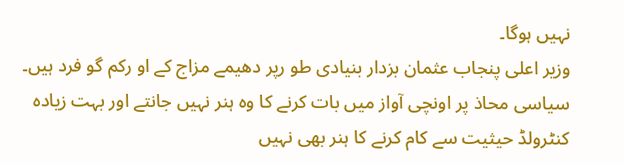نہیں ہوگا۔
وزیر اعلی پنجاب عثمان بزدار بنیادی طو رپر دھیمے مزاج کے او رکم گو فرد ہیں۔ سیاسی محاذ پر اونچی آواز میں بات کرنے کا وہ ہنر نہیں جانتے اور بہت زیادہ کنٹرولڈ حیثیت سے کام کرنے کا ہنر بھی نہیں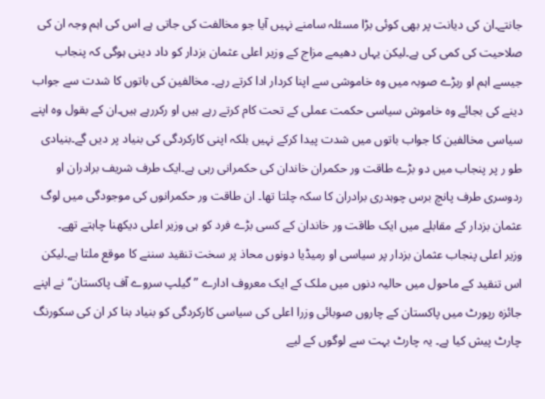جانتے۔ان کی دیانت پر بھی کوئی بڑا مسئلہ سامنے نہیں آیا جو مخالفت کی جاتی ہے اس کی اہم وجہ ان کی صلاحیت کی کمی کی ہے۔لیکن یہاں دھیمے مزاج کے وزیر اعلی عثمان بزدار کو داد دینی ہوگی کہ پنجاب جیسے اہم او ربڑے صوبہ میں وہ خاموشی سے اپنا کردار ادا کرتے رہے۔ مخالفین کی باتوں کا شدت سے جواب دینے کی بجائے وہ خاموش سیاسی حکمت عملی کے تحت کام کرتے رہے ہیں او رکررہے ہیں۔ان کے بقول وہ اپنے سیاسی مخالفین کا جواب باتوں میں شدت پیدا کرکے نہیں بلکہ اپنی کارکردگی کی بنیاد پر دیں گے۔بنیادی طو ر پر پنجاب میں دو بڑے طاقت ور حکمران خاندان کی حکمرانی رہی ہے۔ایک طرف شریف برادران او ردوسری طرف پانچ برس چوہدری برادران کا سکہ چلتا تھا۔ ان طاقت ور حکمرانوں کی موجودگی میں لوگ عثمان بزدار کے مقابلے میں ایک طاقت ور خاندان کے کسی بڑے فرد کو ہی وزیر اعلی دیکھنا چاہتے تھے۔
وزیر اعلی پنجاب عثمان بزدار پر سیاسی او رمیڈیا دونوں محاذ پر سخت تنقید سننے کا موقع ملتا ہے۔لیکن اس تنقید کے ماحول میں حالیہ دنوں میں ملک کے ایک معروف ادارے ”گیلپ سروے آف پاکستان“نے اپنے جائزہ رپورٹ میں پاکستان کے چاروں صوبائی وزرا اعلی کی سیاسی کارکردگی کو بنیاد بنا کر ان کی سکورنگ چارٹ پیش کیا ہے۔ یہ چارٹ بہت سے لوگوں کے لیے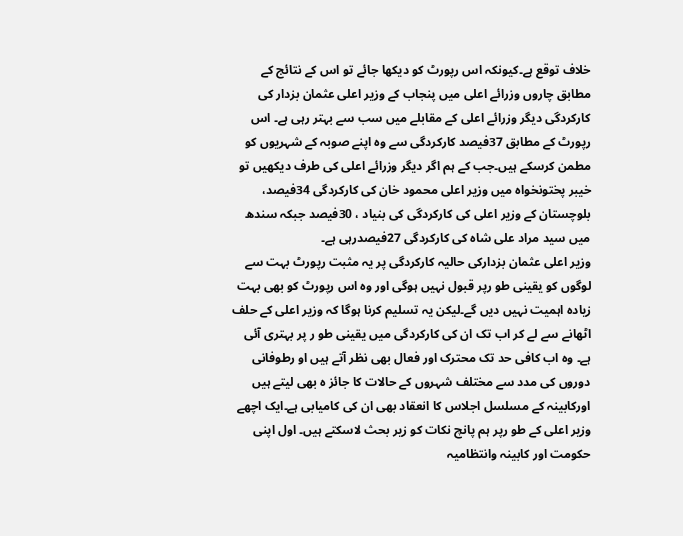خلاف توقع ہے۔کیونکہ اس رپورٹ کو دیکھا جائے تو اس کے نتائج کے مطابق چاروں وزرائے اعلی میں پنجاب کے وزیر اعلی عثمان بزدار کی کارکردگی دیگر وزرائے اعلی کے مقابلے میں سب سے بہتر رہی ہے۔ اس رپورٹ کے مطابق 37فیصد کارکردگی سے وہ اپنے صوبہ کے شہریوں کو مطمن کرسکے ہیں۔جب کے ہم اگر دیگر وزرائے اعلی کی طرف دیکھیں تو خیبر پختونخواہ میں وزیر اعلی محمود خان کی کارکردگی 34فیصد، بلوچستان کے وزیر اعلی کی کارکردگی کی بنیاد ، 30فیصد جبکہ سندھ میں سید مراد علی شاہ کی کارکردگی 27فیصدرہی ہے۔
وزیر اعلی عثمان بزدارکی حالیہ کارکردگی پر یہ مثبت رپورٹ بہت سے لوگوں کو یقینی طو رپر قبول نہیں ہوگی اور وہ اس رپورٹ کو بھی بہت زیادہ اہمیت نہیں دیں گے۔لیکن یہ تسلیم کرنا ہوگا کہ وزیر اعلی کے حلف اٹھانے سے لے کر اب تک ان کی کارکردگی میں یقینی طو ر پر بہتری آئی ہے۔ وہ اب کافی حد تک محترک اور فعال بھی نظر آتے ہیں او رطوفانی دوروں کی مدد سے مختلف شہروں کے حالات کا جائز ہ بھی لیتے ہیں اورکابینہ کے مسلسل اجلاس کا انعقاد بھی ان کی کامیابی ہے۔ایک اچھے وزیر اعلی کے طو رپر ہم پانچ نکات کو زیر بحث لاسکتے ہیں۔ اول اپنی حکومت اور کابینہ وانتظامیہ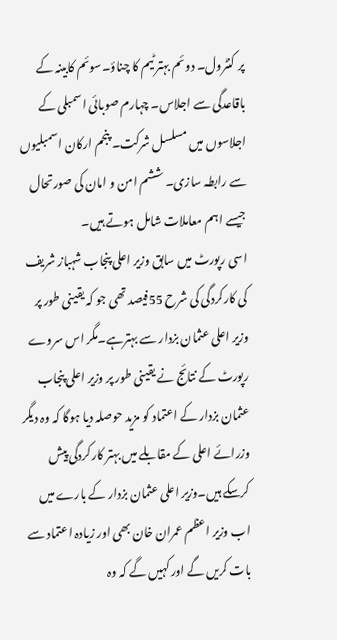پر کنٹرول۔ دوئم بہتر ٹیم کا چناؤ۔سوئم کابینہ کے باقاعدگی سے اجلاس۔ چہارم صوبائی اسمبلی کے اجلاسوں میں مسلسل شرکت۔ پنجم ارکان اسمبلیوں سے رابطہ سازی۔ ششم امن و امان کی صورتحال جیسے اہم معاملات شامل ہوتے ہیں۔
اسی رپورٹ میں سابق وزیر اعلی پنجاب شہباز شریف کی کارکردگی کی شرح 55فیصد تھی جو کہ یقینی طور پر وزیر اعلی عثمان بزدار سے بہترہے۔مگر اس سروے رپورٹ کے نتائج نے یقینی طور پر وزیر اعلی پنجاب عثمان بزدار کے اعتماد کو مزید حوصلہ دیا ہوگا کہ وہ دیگر وزرائے اعلی کے مقابلے میں بہتر کارکردگی پیش کرسکے ہیں۔وزیر اعلی عثمان بزدار کے بارے میں اب وزیر اعظم عمران خان بھی اور زیادہ اعتماد سے بات کریں گے اور کہیں گے کہ وہ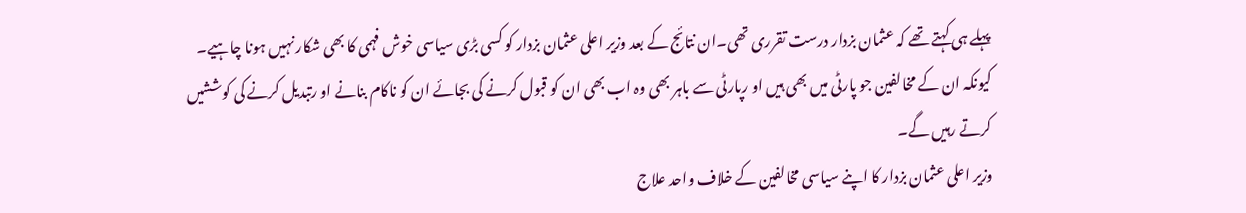پہلے ہی کہتے تھے کہ عثمان بزدار درست تقرری تھی۔ان نتائج کے بعد وزیر اعلی عثمان بزدار کو کسی بڑی سیاسی خوش فہمی کا بھی شکار نہیں ہونا چاہیے۔ کیونکہ ان کے مخالفین جو پارٹی میں بھی ہیں او رپارٹی سے باہر بھی وہ اب بھی ان کو قبول کرنے کی بجائے ان کو ناکام بنانے او رتبدیل کرنے کی کوششیں کرتے رہیں گے۔
وزیر اعلی عثمان بزدار کا اپنے سیاسی مخالفین کے خلاف واحد علاج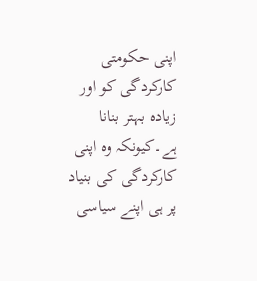اپنی حکومتی کارکردگی کو اور زیادہ بہتر بنانا ہے۔کیونکہ وہ اپنی کارکردگی کی بنیاد پر ہی اپنے سیاسی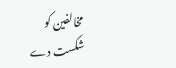مخالفین کو شکست دے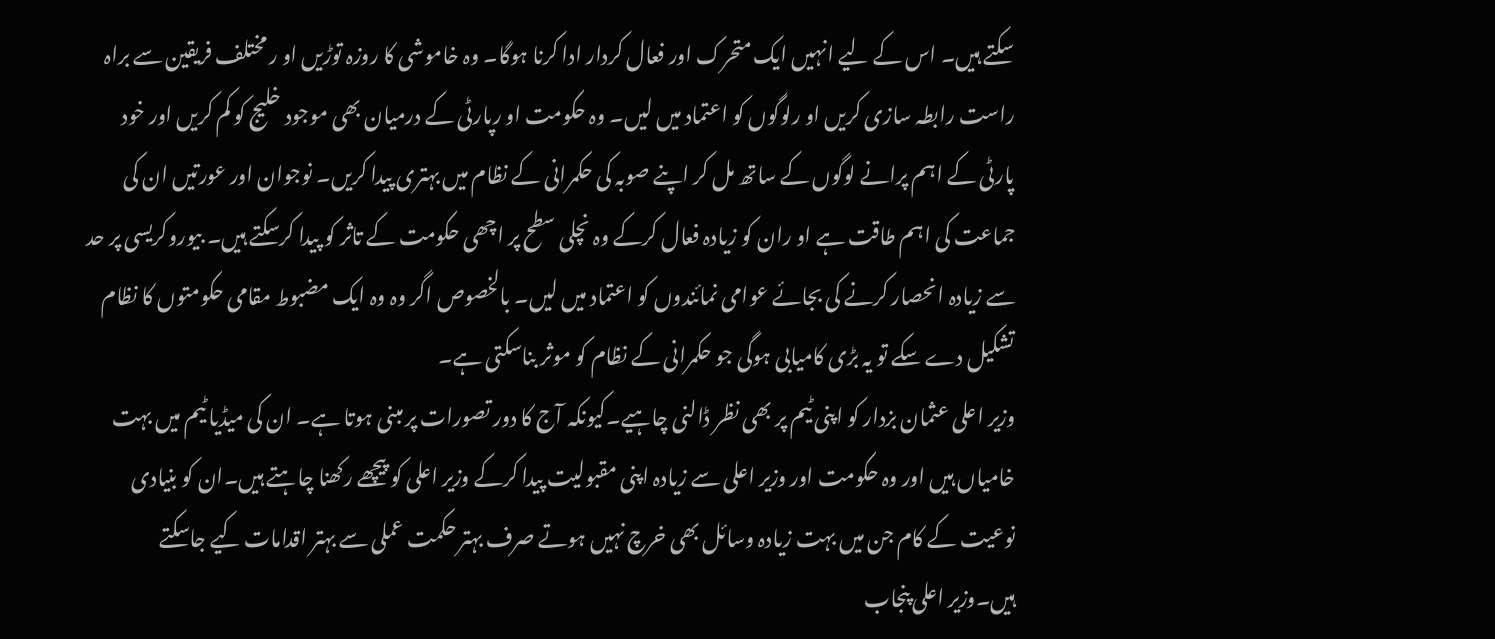سکتے ہیں۔ اس کے لیے انہیں ایک متحرک اور فعال کردار ادا کرنا ہوگا۔ وہ خاموشی کا روزہ توڑیں او ر مختلف فریقین سے براہ راست رابطہ سازی کریں او رلوگوں کو اعتماد میں لیں۔ وہ حکومت او رپارٹی کے درمیان بھی موجود خلیج کو کم کریں اور خود پارٹی کے اہم پرانے لوگوں کے ساتھ مل کر اپنے صوبہ کی حکمرانی کے نظام میں بہتری پیدا کریں۔ نوجوان اور عورتیں ان کی جماعت کی اہم طاقت ہے او ران کو زیادہ فعال کرکے وہ نچلی سطح پر اچھی حکومت کے تاثر کو پیدا کرسکتے ہیں۔ بیوروکریسی پر حد سے زیادہ انحصار کرنے کی بجائے عوامی نمائندوں کو اعتماد میں لیں۔ بالخصوص اگر وہ وہ ایک مضبوط مقامی حکومتوں کا نظام تشکیل دے سکے تو یہ بڑی کامیابی ہوگی جو حکمرانی کے نظام کو موثر بناسکتی ہے۔
وزیر اعلی عثمان بزدار کو اپنی ٹیم پر بھی نظر ڈالنی چاہیے۔کیونکہ آج کا دور تصورات پر مبنی ہوتا ہے۔ ان کی میڈیا ٹیم میں بہت خامیاں ہیں اور وہ حکومت اور وزیر اعلی سے زیادہ اپنی مقبولیت پیدا کرکے وزیر اعلی کو پیچھے رکھنا چاہتے ہیں۔ان کو بنیادی نوعیت کے کام جن میں بہت زیادہ وسائل بھی خرچ نہیں ہوتے صرف بہتر حکمت عملی سے بہتر اقدامات کیے جاسکتے ہیں۔وزیر اعلی پنجاب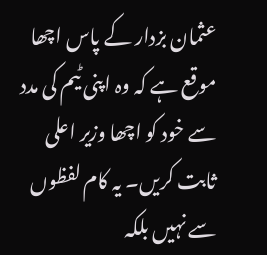عثمان بزدار کے پاس اچھا موقع ہے کہ وہ اپنی ٹیم کی مدد سے خود کو اچھا وزیر اعلی ثابت کریں۔ یہ کام لفظوں سے نہیں بلکہ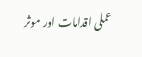عملی اقدامات اور موثر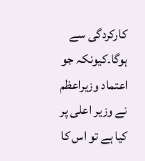کارکردگی سے ہوگا۔کیونکہ جو اعتماد وزیراعظم نے وزیر اعلی پر کیا ہے تو اس کا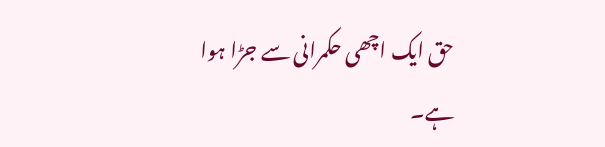حق ایک اچھی حکمرانی سے جڑا ہوا ہے۔